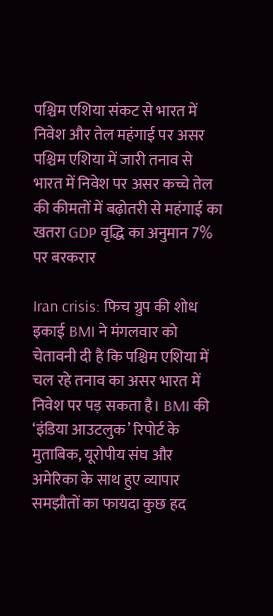पश्चिम एशिया संकट से भारत में निवेश और तेल महंगाई पर असर
पश्चिम एशिया में जारी तनाव से भारत में निवेश पर असर कच्चे तेल की कीमतों में बढ़ोतरी से महंगाई का खतरा GDP वृद्धि का अनुमान 7% पर बरकरार

Iran crisis: फिच ग्रुप की शोध इकाई BMI ने मंगलवार को चेतावनी दी है कि पश्चिम एशिया में चल रहे तनाव का असर भारत में निवेश पर पड़ सकता है। BMI की ‘इंडिया आउटलुक’ रिपोर्ट के मुताबिक, यूरोपीय संघ और अमेरिका के साथ हुए व्यापार समझौतों का फायदा कुछ हद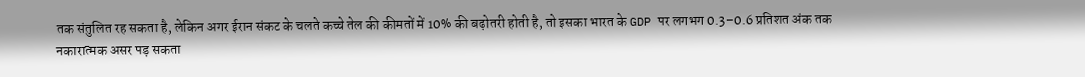तक संतुलित रह सकता है, लेकिन अगर ईरान संकट के चलते कच्चे तेल की कीमतों में 10% की बढ़ोतरी होती है, तो इसका भारत के GDP पर लगभग 0.3–0.6 प्रतिशत अंक तक नकारात्मक असर पड़ सकता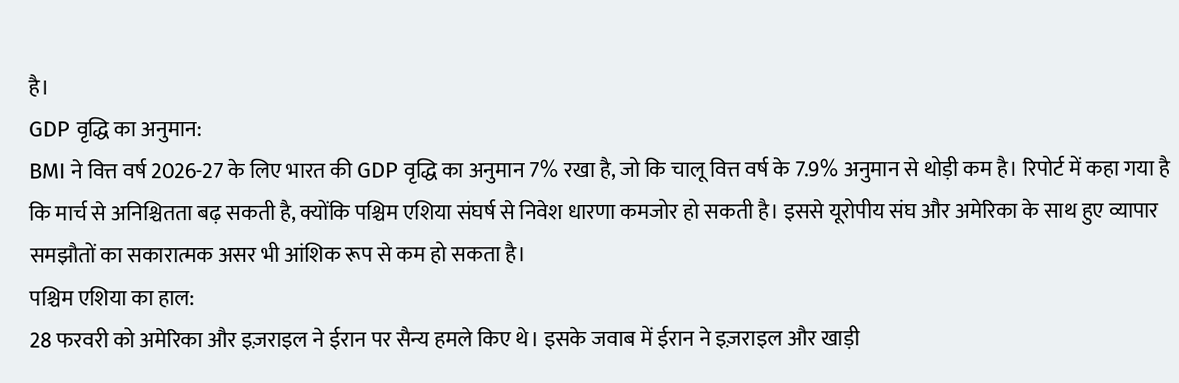है।
GDP वृद्धि का अनुमान:
BMI ने वित्त वर्ष 2026-27 के लिए भारत की GDP वृद्धि का अनुमान 7% रखा है, जो कि चालू वित्त वर्ष के 7.9% अनुमान से थोड़ी कम है। रिपोर्ट में कहा गया है कि मार्च से अनिश्चितता बढ़ सकती है, क्योंकि पश्चिम एशिया संघर्ष से निवेश धारणा कमजोर हो सकती है। इससे यूरोपीय संघ और अमेरिका के साथ हुए व्यापार समझौतों का सकारात्मक असर भी आंशिक रूप से कम हो सकता है।
पश्चिम एशिया का हाल:
28 फरवरी को अमेरिका और इज़राइल ने ईरान पर सैन्य हमले किए थे। इसके जवाब में ईरान ने इज़राइल और खाड़ी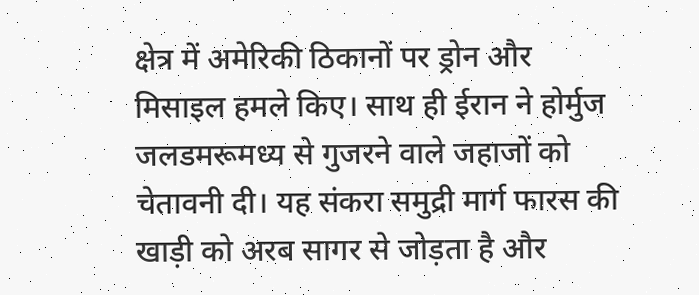क्षेत्र में अमेरिकी ठिकानों पर ड्रोन और मिसाइल हमले किए। साथ ही ईरान ने होर्मुज जलडमरूमध्य से गुजरने वाले जहाजों को चेतावनी दी। यह संकरा समुद्री मार्ग फारस की खाड़ी को अरब सागर से जोड़ता है और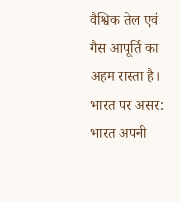वैश्विक तेल एवं गैस आपूर्ति का अहम रास्ता है।
भारत पर असर:
भारत अपनी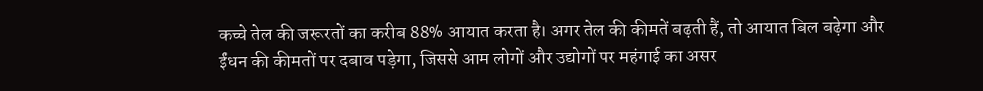कच्चे तेल की जरूरतों का करीब 88% आयात करता है। अगर तेल की कीमतें बढ़ती हैं, तो आयात बिल बढ़ेगा और ईंधन की कीमतों पर दबाव पड़ेगा, जिससे आम लोगों और उद्योगों पर महंगाई का असर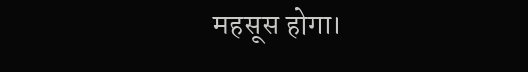महसूस होगा।